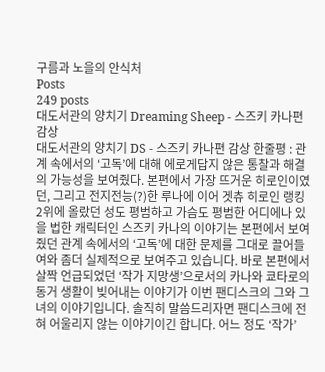구름과 노을의 안식처
Posts
249 posts
대도서관의 양치기 Dreaming Sheep - 스즈키 카나편 감상
대도서관의 양치기 DS - 스즈키 카나편 감상 한줄평 : 관계 속에서의 ‘고독’에 대해 에로게답지 않은 통찰과 해결의 가능성을 보여줬다. 본편에서 가장 뜨거운 히로인이였던, 그리고 전지전능(?)한 루나에 이어 겟츄 히로인 랭킹 2위에 올랐던 성도 평범하고 가슴도 평범한 어디에나 있을 법한 캐릭터인 스즈키 카나의 이야기는 본편에서 보여줬던 관계 속에서의 ‘고독’에 대한 문제를 그대로 끌어들여와 좀더 실제적으로 보여주고 있습니다. 바로 본편에서 살짝 언급되었던 ‘작가 지망생’으로서의 카나와 쿄타로의 동거 생활이 빚어내는 이야기가 이번 팬디스크의 그와 그녀의 이야기입니다. 솔직히 말씀드리자면 팬디스크에 전혀 어울리지 않는 이야기이긴 합니다. 어느 정도 ‘작가’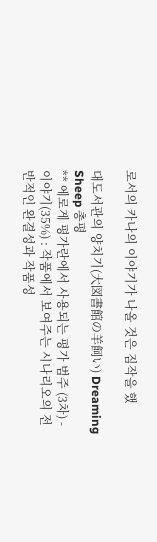로서의 카나의 이야기가 나올 것은 짐작을 했

대도서관의 양치기(大図書館の羊飼い) Dreaming Sheep 총평
** 에로게 평가란에서 사용되는 평가 범주 (3차) - 이야기(35%) : 작품에서 보여주는 시나리오의 전반적인 완결성과 작품성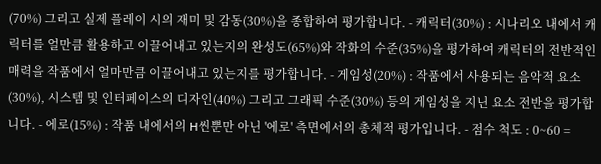(70%) 그리고 실제 플레이 시의 재미 및 감동(30%)을 종합하여 평가합니다. - 캐릭터(30%) : 시나리오 내에서 캐릭터를 얼만큼 활용하고 이끌어내고 있는지의 완성도(65%)와 작화의 수준(35%)을 평가하여 캐릭터의 전반적인 매력을 작품에서 얼마만큼 이끌어내고 있는지를 평가합니다. - 게임성(20%) : 작품에서 사용되는 음악적 요소(30%), 시스템 및 인터페이스의 디자인(40%) 그리고 그래픽 수준(30%) 등의 게임성을 지닌 요소 전반을 평가합니다. - 에로(15%) : 작품 내에서의 H씬뿐만 아닌 '에로' 측면에서의 총체적 평가입니다. - 점수 척도 : 0~60 =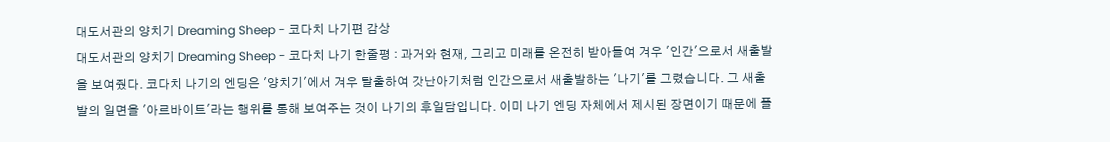대도서관의 양치기 Dreaming Sheep - 코다치 나기편 감상
대도서관의 양치기 Dreaming Sheep - 코다치 나기 한줄평 : 과거와 현재, 그리고 미래를 온전히 받아들여 겨우 '인간'으로서 새출발을 보여줬다. 코다치 나기의 엔딩은 '양치기'에서 겨우 탈출하여 갓난아기처럼 인간으로서 새출발하는 '나기'를 그렸습니다. 그 새출발의 일면을 '아르바이트'라는 행위를 통해 보여주는 것이 나기의 후일담입니다. 이미 나기 엔딩 자체에서 제시된 장면이기 때문에 플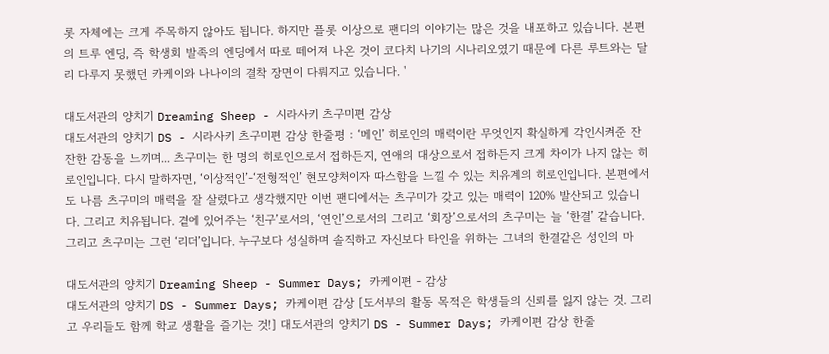롯 자체에는 크게 주목하지 않아도 됩니다. 하지만 플롯 이상으로 팬디의 이야기는 많은 것을 내포하고 있습니다. 본편의 트루 엔딩, 즉 학생회 발족의 엔딩에서 따로 떼어져 나온 것이 코다치 나기의 시나리오였기 때문에 다른 루트와는 달리 다루지 못했던 카케이와 나나이의 결착 장면이 다뤄지고 있습니다. '

대도서관의 양치기 Dreaming Sheep - 시라사키 츠구미편 감상
대도서관의 양치기 DS - 시라사키 츠구미편 감상 한줄평 : ‘메인’ 히로인의 매력이란 무엇인지 확실하게 각인시켜준 잔잔한 감동을 느끼며... 츠구미는 한 명의 히로인으로서 접하든지, 연애의 대상으로서 접하든지 크게 차이가 나지 않는 히로인입니다. 다시 말하자면, ‘이상적인’-‘전형적인’ 현모양처이자 따스함을 느낄 수 있는 치유계의 히로인입니다. 본편에서도 나름 츠구미의 매력을 잘 살렸다고 생각했지만 이번 팬디에서는 츠구미가 갖고 있는 매력이 120% 발산되고 있습니다. 그리고 치유됩니다. 곁에 있어주는 ‘친구’로서의, ‘연인’으로서의 그리고 ‘회장’으로서의 츠구미는 늘 ‘한결’ 같습니다. 그리고 츠구미는 그런 ‘리더’입니다. 누구보다 성실하며 솔직하고 자신보다 타인을 위하는 그녀의 한결같은 성인의 마

대도서관의 양치기 Dreaming Sheep - Summer Days; 카케이편 - 감상
대도서관의 양치기 DS - Summer Days; 카케이편 감상 [도서부의 활동 목적은 학생들의 신뢰를 잃지 않는 것. 그리고 우리들도 함께 학교 생활을 즐기는 것!] 대도서관의 양치기 DS - Summer Days; 카케이편 감상 한줄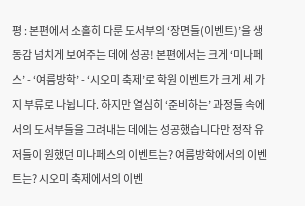평 : 본편에서 소홀히 다룬 도서부의 ‘장면들(이벤트)’을 생동감 넘치게 보여주는 데에 성공! 본편에서는 크게 ‘미나페스’ - ‘여름방학’ - ‘시오미 축제’로 학원 이벤트가 크게 세 가지 부류로 나뉩니다. 하지만 열심히 ‘준비하는’ 과정들 속에서의 도서부들을 그려내는 데에는 성공했습니다만 정작 유저들이 원했던 미나페스의 이벤트는? 여름방학에서의 이벤트는? 시오미 축제에서의 이벤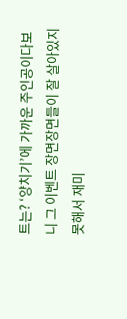트는? ‘양치기’에 가까운 주인공이다보니 그 이벤트 장면장면들이 잘 살아있지 못해서 재미